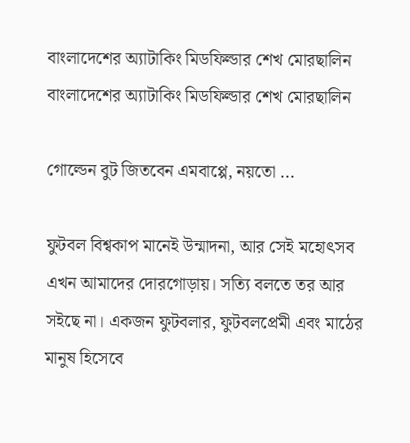বাংলাদেশের অ্যাটাকিং মিডফিল্ডার শেখ মোরছালিন
বাংলাদেশের অ্যাটাকিং মিডফিল্ডার শেখ মোরছালিন

গোল্ডেন বুট জিতবেন এমবাপ্পে, নয়তো ...

ফুটবল বিশ্বকাপ মানেই উন্মাদনা, আর সেই মহোৎসব এখন আমাদের দোরগোড়ায়। সত্যি বলতে তর আর সইছে না। একজন ফুটবলার, ফুটবলপ্রেমী এবং মাঠের মানুষ হিসেবে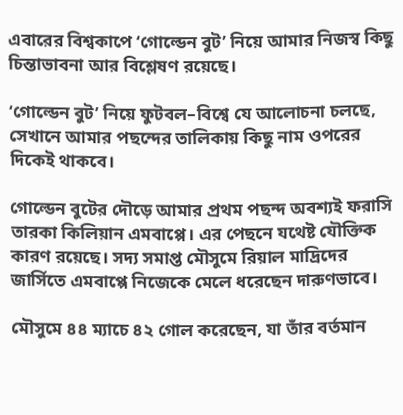এবারের বিশ্বকাপে ‘গোল্ডেন বুট’ নিয়ে আমার নিজস্ব কিছু চিন্তাভাবনা আর বিশ্লেষণ রয়েছে।

‘গোল্ডেন বুট’ নিয়ে ফুটবল–বিশ্বে যে আলোচনা চলছে, সেখানে আমার পছন্দের তালিকায় কিছু নাম ওপরের দিকেই থাকবে।

গোল্ডেন বুটের দৌড়ে আমার প্রথম পছন্দ অবশ্যই ফরাসি তারকা কিলিয়ান এমবাপ্পে। এর পেছনে যথেষ্ট যৌক্তিক কারণ রয়েছে। সদ্য সমাপ্ত মৌসুমে রিয়াল মাদ্রিদের জার্সিতে এমবাপ্পে নিজেকে মেলে ধরেছেন দারুণভাবে।

মৌসুমে ৪৪ ম্যাচে ৪২ গোল করেছেন, যা তাঁর বর্তমান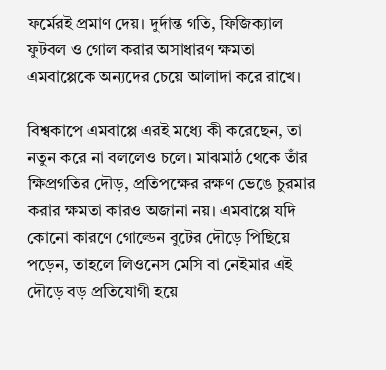ফর্মেরই প্রমাণ দেয়। দুর্দান্ত গতি, ফিজিক্যাল ফুটবল ও গোল করার অসাধারণ ক্ষমতা এমবাপ্পেকে অন্যদের চেয়ে আলাদা করে রাখে।

বিশ্বকাপে এমবাপ্পে এরই মধ্যে কী করেছেন, তা নতুন করে না বললেও চলে। মাঝমাঠ থেকে তাঁর ক্ষিপ্রগতির দৌড়, প্রতিপক্ষের রক্ষণ ভেঙে চুরমার করার ক্ষমতা কারও অজানা নয়। এমবাপ্পে যদি কোনো কারণে গোল্ডেন বুটের দৌড়ে পিছিয়ে পড়েন, তাহলে লিওনেস মেসি বা নেইমার এই দৌড়ে বড় প্রতিযোগী হয়ে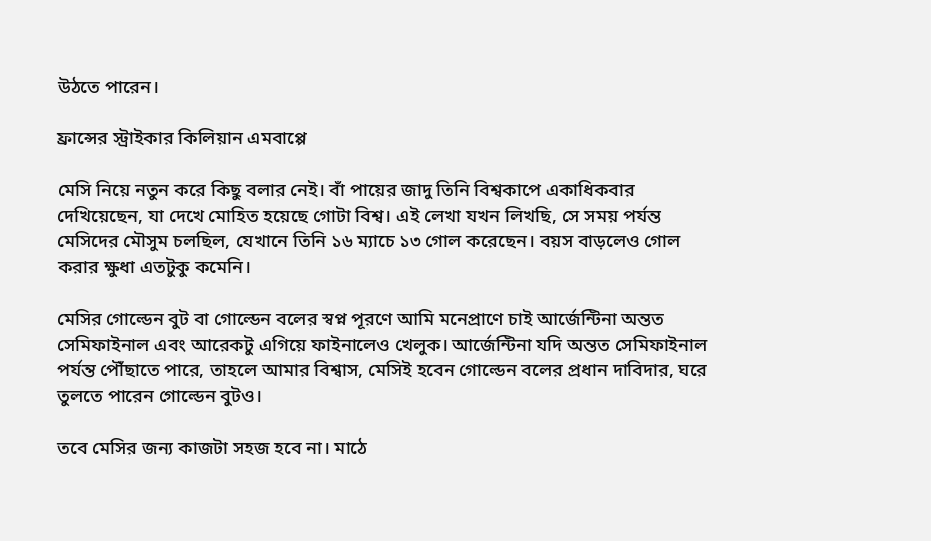উঠতে পারেন।

ফ্রান্সের স্ট্রাইকার কিলিয়ান এমবাপ্পে

মেসি নিয়ে নতুন করে কিছু বলার নেই। বাঁ পায়ের জাদু তিনি বিশ্বকাপে একাধিকবার দেখিয়েছেন, যা দেখে মোহিত হয়েছে গোটা বিশ্ব। এই লেখা যখন লিখছি, সে সময় পর্যন্ত মেসিদের মৌসুম চলছিল, যেখানে তিনি ১৬ ম্যাচে ১৩ গোল করেছেন। বয়স বাড়লেও গোল করার ক্ষুধা এতটুকু কমেনি।

মেসির গোল্ডেন বুট বা গোল্ডেন বলের স্বপ্ন পূরণে আমি মনেপ্রাণে চাই আর্জেন্টিনা অন্তত সেমিফাইনাল এবং আরেকটু এগিয়ে ফাইনালেও খেলুক। আর্জেন্টিনা যদি অন্তত সেমিফাইনাল পর্যন্ত পৌঁছাতে পারে, তাহলে আমার বিশ্বাস, মেসিই হবেন গোল্ডেন বলের প্রধান দাবিদার, ঘরে তুলতে পারেন গোল্ডেন বুটও।

তবে মেসির জন্য কাজটা সহজ হবে না। মাঠে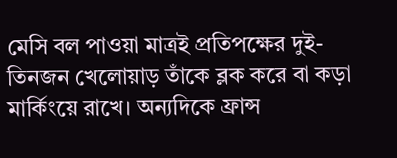মেসি বল পাওয়া মাত্রই প্রতিপক্ষের দুই-তিনজন খেলোয়াড় তাঁকে ব্লক করে বা কড়া মার্কিংয়ে রাখে। অন্যদিকে ফ্রান্স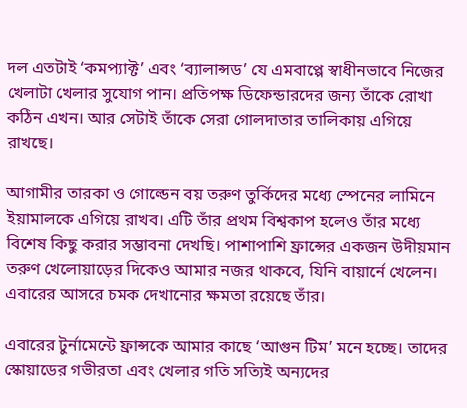দল এতটাই ‘কমপ্যাক্ট’ এবং ‘ব্যালান্সড’ যে এমবাপ্পে স্বাধীনভাবে নিজের খেলাটা খেলার সুযোগ পান। প্রতিপক্ষ ডিফেন্ডারদের জন্য তাঁকে রোখা কঠিন এখন। আর সেটাই তাঁকে সেরা গোলদাতার তালিকায় এগিয়ে রাখছে।

আগামীর তারকা ও গোল্ডেন বয় তরুণ তুর্কিদের মধ্যে স্পেনের লামিনে ইয়ামালকে এগিয়ে রাখব। এটি তাঁর প্রথম বিশ্বকাপ হলেও তাঁর মধ্যে বিশেষ কিছু করার সম্ভাবনা দেখছি। পাশাপাশি ফ্রান্সের একজন উদীয়মান তরুণ খেলোয়াড়ের দিকেও আমার নজর থাকবে, যিনি বায়ার্নে খেলেন। এবারের আসরে চমক দেখানোর ক্ষমতা রয়েছে তাঁর।

এবারের টুর্নামেন্টে ফ্রান্সকে আমার কাছে ‘আগুন টিম’ মনে হচ্ছে। তাদের স্কোয়াডের গভীরতা এবং খেলার গতি সত্যিই অন্যদের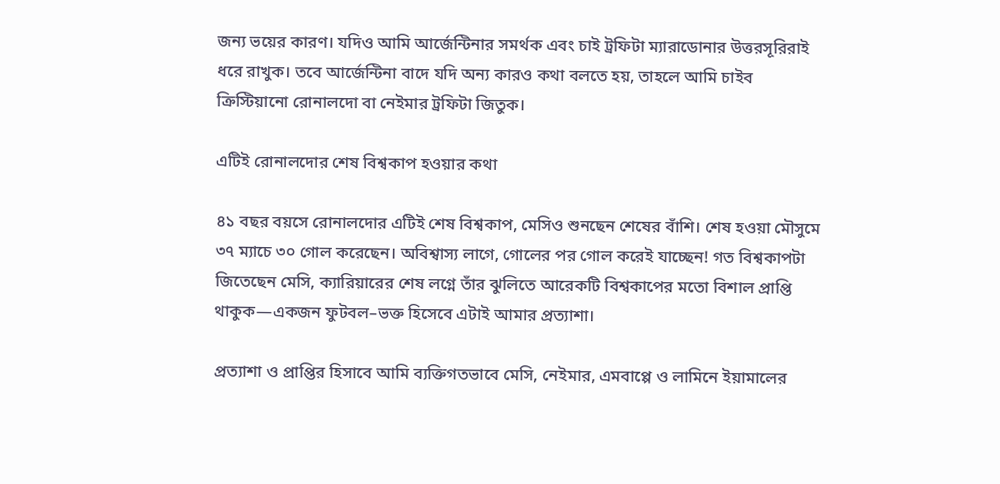জন্য ভয়ের কারণ। যদিও আমি আর্জেন্টিনার সমর্থক এবং চাই ট্রফিটা ম্যারাডোনার উত্তরসূরিরাই ধরে রাখুক। তবে আর্জেন্টিনা বাদে যদি অন্য কারও কথা বলতে হয়, তাহলে আমি চাইব ক্রিস্টিয়ানো রোনালদো বা নেইমার ট্রফিটা জিতুক।

এটিই রোনালদোর শেষ বিশ্বকাপ হওয়ার কথা

৪১ বছর বয়সে রোনালদোর এটিই শেষ বিশ্বকাপ, মেসিও শুনছেন শেষের বাঁশি। শেষ হওয়া মৌসুমে ৩৭ ম্যাচে ৩০ গোল করেছেন। অবিশ্বাস্য লাগে, গোলের পর গোল করেই যাচ্ছেন! গত বিশ্বকাপটা জিতেছেন মেসি, ক্যারিয়ারের শেষ লগ্নে তাঁর ঝুলিতে আরেকটি বিশ্বকাপের মতো বিশাল প্রাপ্তি থাকুক—একজন ফুটবল–ভক্ত হিসেবে এটাই আমার প্রত্যাশা।

প্রত্যাশা ও প্রাপ্তির হিসাবে আমি ব্যক্তিগতভাবে মেসি, নেইমার, এমবাপ্পে ও লামিনে ইয়ামালের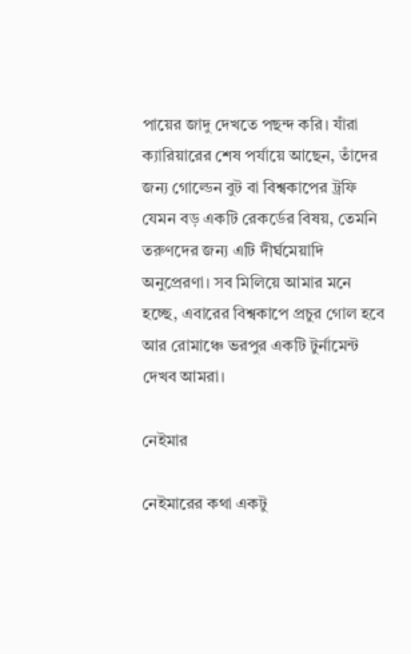পায়ের জাদু দেখতে পছন্দ করি। যাঁরা ক্যারিয়ারের শেষ পর্যায়ে আছেন, তাঁদের জন্য গোল্ডেন বুট বা বিশ্বকাপের ট্রফি যেমন বড় একটি রেকর্ডের বিষয়, তেমনি তরুণদের জন্য এটি দীর্ঘমেয়াদি অনুপ্রেরণা। সব মিলিয়ে আমার মনে হচ্ছে, এবারের বিশ্বকাপে প্রচুর গোল হবে আর রোমাঞ্চে ভরপুর একটি টুর্নামেন্ট দেখব আমরা।

নেইমার

নেইমারের কথা একটু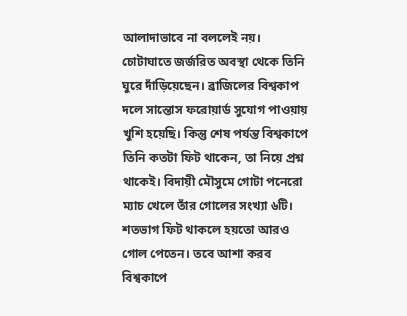আলাদাভাবে না বললেই নয়। চোটাঘাতে জর্জরিত অবস্থা থেকে তিনি ঘুরে দাঁড়িয়েছেন। ব্রাজিলের বিশ্বকাপ দলে সান্তোস ফরোয়ার্ড সুযোগ পাওয়ায় খুশি হয়েছি। কিন্তু শেষ পর্যন্ত বিশ্বকাপে তিনি কতটা ফিট থাকেন, তা নিয়ে প্রশ্ন থাকেই। বিদায়ী মৌসুমে গোটা পনেরো ম্যাচ খেলে তাঁর গোলের সংখ্যা ৬টি। শতভাগ ফিট থাকলে হয়তো আরও গোল পেতেন। তবে আশা করব বিশ্বকাপে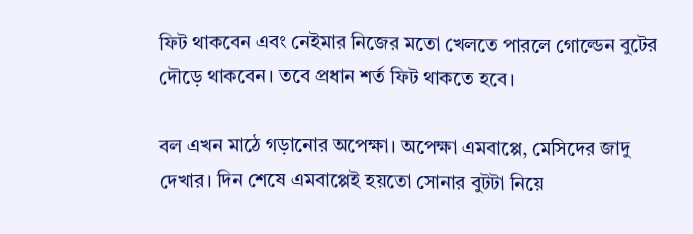ফিট থাকবেন এবং নেইমার নিজের মতো খেলতে পারলে গোল্ডেন বুটের দৌড়ে থাকবেন। তবে প্রধান শর্ত ফিট থাকতে হবে।

বল এখন মাঠে গড়ানোর অপেক্ষা। অপেক্ষা এমবাপ্পে, মেসিদের জাদু দেখার। দিন শেষে এমবাপ্পেই হয়তো সোনার বুটটা নিয়ে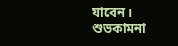যাবেন। শুভকামনা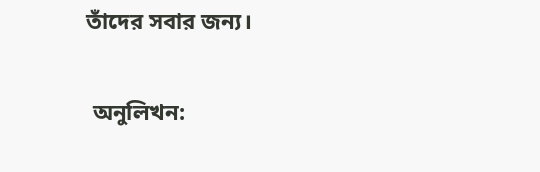তাঁদের সবার জন্য।

 অনুলিখন: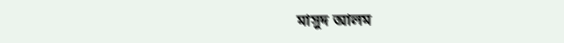মাসুদ আলম